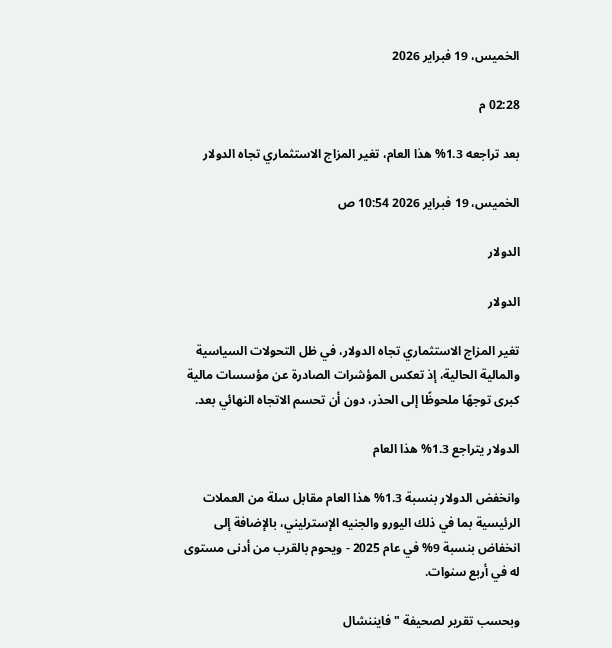الخميس، 19 فبراير 2026

02:28 م

بعد تراجعه 1.3% هذا العام، تغير المزاج الاستثماري تجاه الدولار

الخميس، 19 فبراير 2026 10:54 ص

الدولار

الدولار

تغير المزاج الاستثماري تجاه الدولار، في ظل التحولات السياسية والمالية الحالية، إذ تعكس المؤشرات الصادرة عن مؤسسات مالية كبرى توجهًا ملحوظًا إلى الحذر، دون أن تحسم الاتجاه النهائي بعد.

الدولار يتراجع 1.3% هذا العام

وانخفض الدولار بنسبة 1.3% هذا العام مقابل سلة من العملات الرئيسية بما في ذلك اليورو والجنيه الإسترليني، بالإضافة إلى انخفاض بنسبة 9% في عام 2025 - ويحوم بالقرب من أدنى مستوى له في أربع سنوات.

وبحسب تقرير لصحيفة "فايننشال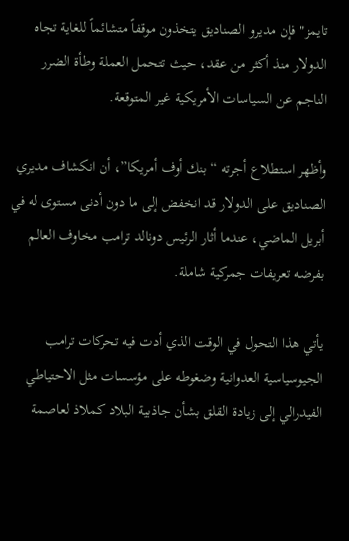تايمز" فإن مديرو الصناديق يتخذون موقفاً متشائماً للغاية تجاه الدولار منذ أكثر من عقد، حيث تتحمل العملة وطأة الضرر الناجم عن السياسات الأمريكية غير المتوقعة.

وأظهر استطلاع أجرته “بنك أوف أمريكا”، أن انكشاف مديري الصناديق على الدولار قد انخفض إلى ما دون أدنى مستوى له في أبريل الماضي، عندما أثار الرئيس دونالد ترامب مخاوف العالم بفرضه تعريفات جمركية شاملة.

يأتي هذا التحول في الوقت الذي أدت فيه تحركات ترامب الجيوسياسية العدوانية وضغوطه على مؤسسات مثل الاحتياطي الفيدرالي إلى زيادة القلق بشأن جاذبية البلاد كملاذ لعاصمة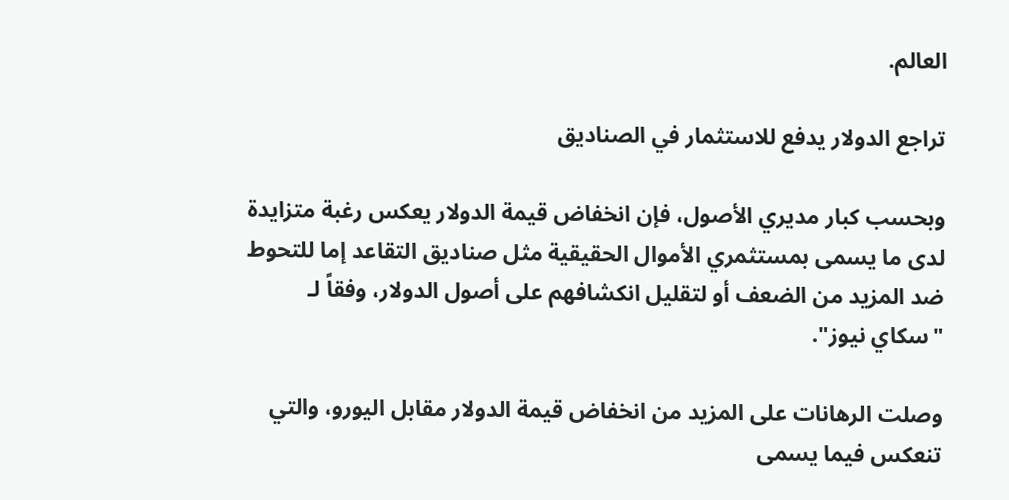العالم.

تراجع الدولار يدفع للاستثمار في الصناديق

وبحسب كبار مديري الأصول، فإن انخفاض قيمة الدولار يعكس رغبة متزايدة لدى ما يسمى بمستثمري الأموال الحقيقية مثل صناديق التقاعد إما للتحوط ضد المزيد من الضعف أو لتقليل انكشافهم على أصول الدولار، وفقاً لـ "سكاي نيوز".

وصلت الرهانات على المزيد من انخفاض قيمة الدولار مقابل اليورو، والتي تنعكس فيما يسمى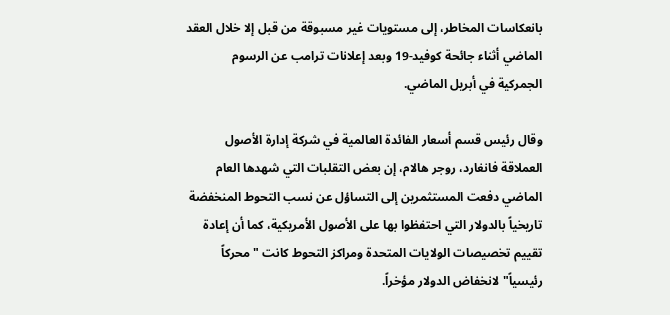بانعكاسات المخاطر، إلى مستويات غير مسبوقة من قبل إلا خلال العقد الماضي أثناء جائحة كوفيد-19 وبعد إعلانات ترامب عن الرسوم الجمركية في أبريل الماضي.

وقال رئيس قسم أسعار الفائدة العالمية في شركة إدارة الأصول العملاقة فانغارد، روجر هالام، إن بعض التقلبات التي شهدها العام الماضي دفعت المستثمرين إلى التساؤل عن نسب التحوط المنخفضة تاريخياً بالدولار التي احتفظوا بها على الأصول الأمريكية، كما أن إعادة تقييم تخصيصات الولايات المتحدة ومراكز التحوط كانت "محركاً رئيسياً" لانخفاض الدولار مؤخراً.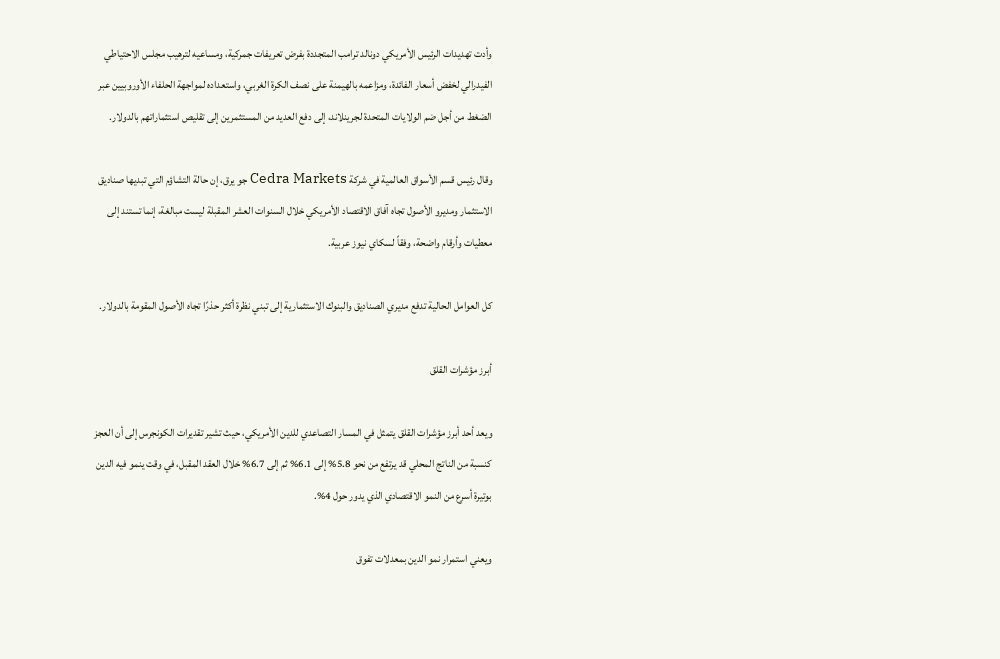وأدت تهديدات الرئيس الأمريكي دونالد ترامب المتجددة بفرض تعريفات جمركية، ومساعيه لترهيب مجلس الاحتياطي الفيدرالي لخفض أسعار الفائدة، ومزاعمه بالهيمنة على نصف الكرة الغربي، واستعداده لمواجهة الحلفاء الأوروبيين عبر الضغط من أجل ضم الولايات المتحدة لجرينلاند، إلى دفع العديد من المستثمرين إلى تقليص استثماراتهم بالدولار.

وقال رئيس قسم الأسواق العالمية في شركة Cedra Markets جو يرق، إن حالة التشاؤم التي تبديها صناديق الاستثمار ومديرو الأصول تجاه آفاق الاقتصاد الأمريكي خلال السنوات العشر المقبلة ليست مبالغة، إنما تستند إلى معطيات وأرقام واضحة، وفقاً لسكاي نيوز عربية.

كل العوامل الحالية تدفع مديري الصناديق والبنوك الاستثمارية إلى تبني نظرة أكثر حذرًا تجاه الأصول المقومة بالدولار.

أبرز مؤشرات القلق

ويعد أحد أبرز مؤشرات القلق يتمثل في المسار التصاعدي للدين الأمريكي، حيث تشير تقديرات الكونجرس إلى أن العجز كنسبة من الناتج المحلي قد يرتفع من نحو 5.8% إلى 6.1% ثم إلى 6.7% خلال العقد المقبل، في وقت ينمو فيه الدين بوتيرة أسرع من النمو الاقتصادي الذي يدور حول 4%.

ويعني استمرار نمو الدين بمعدلات تفوق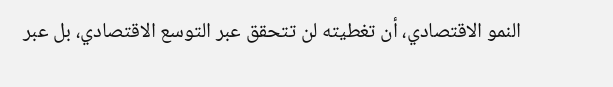النمو الاقتصادي، أن تغطيته لن تتحقق عبر التوسع الاقتصادي، بل عبر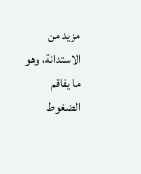مزيد من الاستدانة، وهو ما يفاقم الضغوط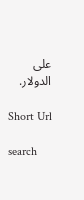على الدولار.

Short Url

search